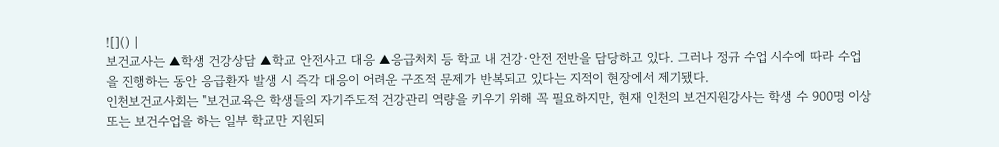![]() |
보건교사는 ▲학생 건강상담 ▲학교 안전사고 대응 ▲응급처치 등 학교 내 건강·안전 전반을 담당하고 있다. 그러나 정규 수업 시수에 따라 수업을 진행하는 동안 응급환자 발생 시 즉각 대응이 어려운 구조적 문제가 반복되고 있다는 지적이 현장에서 제기됐다.
인천보건교사회는 "보건교육은 학생들의 자기주도적 건강관리 역량을 키우기 위해 꼭 필요하지만, 현재 인천의 보건지원강사는 학생 수 900명 이상 또는 보건수업을 하는 일부 학교만 지원되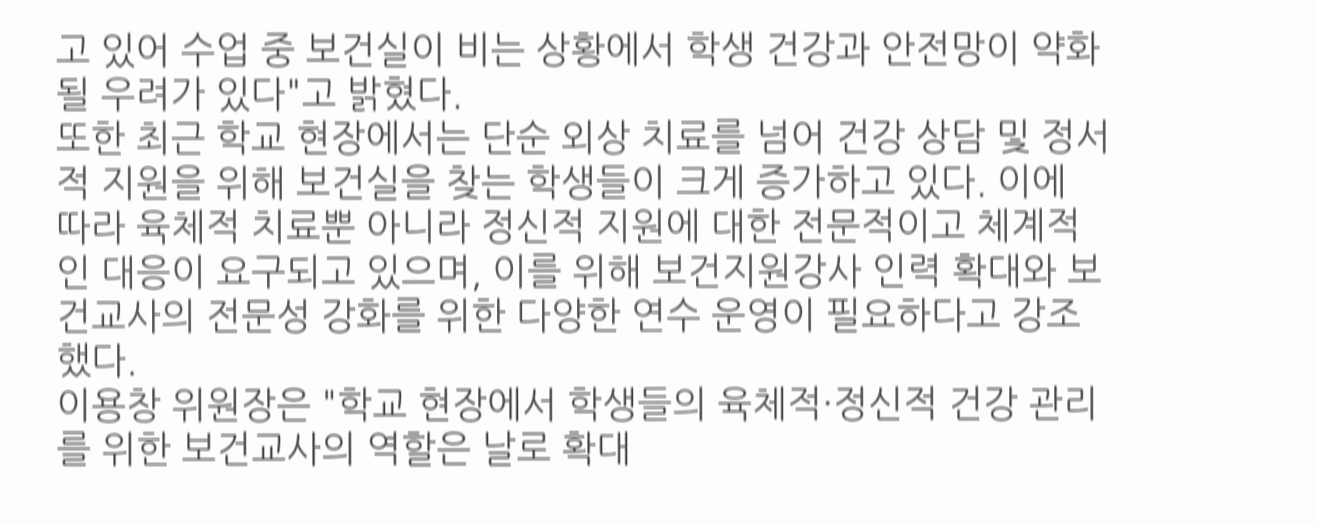고 있어 수업 중 보건실이 비는 상황에서 학생 건강과 안전망이 약화될 우려가 있다"고 밝혔다.
또한 최근 학교 현장에서는 단순 외상 치료를 넘어 건강 상담 및 정서적 지원을 위해 보건실을 찾는 학생들이 크게 증가하고 있다. 이에 따라 육체적 치료뿐 아니라 정신적 지원에 대한 전문적이고 체계적인 대응이 요구되고 있으며, 이를 위해 보건지원강사 인력 확대와 보건교사의 전문성 강화를 위한 다양한 연수 운영이 필요하다고 강조했다.
이용창 위원장은 "학교 현장에서 학생들의 육체적·정신적 건강 관리를 위한 보건교사의 역할은 날로 확대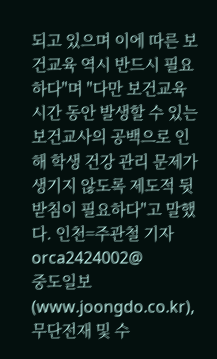되고 있으며 이에 따른 보건교육 역시 반드시 필요하다"며 "다만 보건교육 시간 동안 발생할 수 있는 보건교사의 공백으로 인해 학생 건강 관리 문제가 생기지 않도록 제도적 뒷받침이 필요하다"고 말했다. 인천=주관철 기자 orca2424002@
중도일보(www.joongdo.co.kr), 무단전재 및 수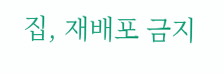집, 재배포 금지